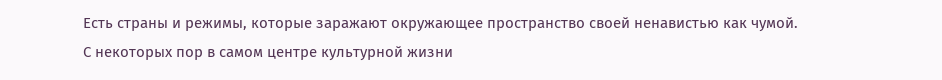Есть страны и режимы, которые заражают окружающее пространство своей ненавистью как чумой.
С некоторых пор в самом центре культурной жизни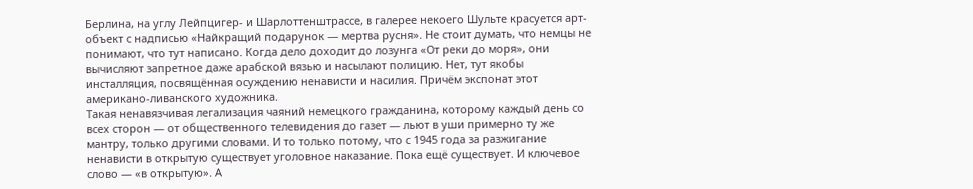Берлина, на углу Лейпцигер- и Шарлоттенштрассе, в галерее некоего Шульте красуется арт-объект с надписью «Найкращий подарунок — мертва русня». Не стоит думать, что немцы не понимают, что тут написано. Когда дело доходит до лозунга «От реки до моря», они вычисляют запретное даже арабской вязью и насылают полицию. Нет, тут якобы инсталляция, посвящённая осуждению ненависти и насилия. Причём экспонат этот американо-ливанского художника.
Такая ненавязчивая легализация чаяний немецкого гражданина, которому каждый день со всех сторон — от общественного телевидения до газет — льют в уши примерно ту же мантру, только другими словами. И то только потому, что с 1945 года за разжигание ненависти в открытую существует уголовное наказание. Пока ещё существует. И ключевое слово — «в открытую». А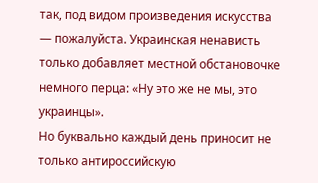так, под видом произведения искусства — пожалуйста. Украинская ненависть только добавляет местной обстановочке немного перца: «Ну это же не мы, это украинцы».
Но буквально каждый день приносит не только антироссийскую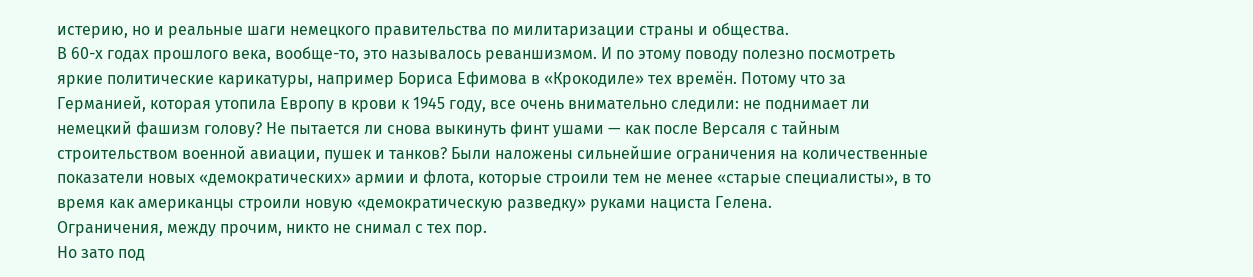истерию, но и реальные шаги немецкого правительства по милитаризации страны и общества.
В 60-х годах прошлого века, вообще-то, это называлось реваншизмом. И по этому поводу полезно посмотреть яркие политические карикатуры, например Бориса Ефимова в «Крокодиле» тех времён. Потому что за Германией, которая утопила Европу в крови к 1945 году, все очень внимательно следили: не поднимает ли немецкий фашизм голову? Не пытается ли снова выкинуть финт ушами — как после Версаля с тайным строительством военной авиации, пушек и танков? Были наложены сильнейшие ограничения на количественные показатели новых «демократических» армии и флота, которые строили тем не менее «старые специалисты», в то время как американцы строили новую «демократическую разведку» руками нациста Гелена.
Ограничения, между прочим, никто не снимал с тех пор.
Но зато под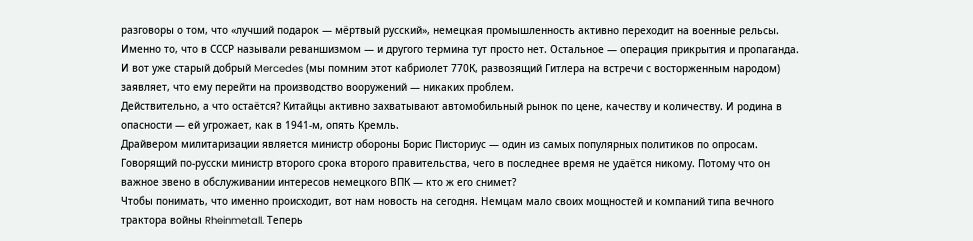разговоры о том, что «лучший подарок — мёртвый русский», немецкая промышленность активно переходит на военные рельсы. Именно то, что в СССР называли реваншизмом — и другого термина тут просто нет. Остальное — операция прикрытия и пропаганда.
И вот уже старый добрый Mercedes (мы помним этот кабриолет 770К, развозящий Гитлера на встречи с восторженным народом) заявляет, что ему перейти на производство вооружений — никаких проблем.
Действительно, а что остаётся? Китайцы активно захватывают автомобильный рынок по цене, качеству и количеству. И родина в опасности — ей угрожает, как в 1941-м, опять Кремль.
Драйвером милитаризации является министр обороны Борис Писториус — один из самых популярных политиков по опросам. Говорящий по-русски министр второго срока второго правительства, чего в последнее время не удаётся никому. Потому что он важное звено в обслуживании интересов немецкого ВПК — кто ж его снимет?
Чтобы понимать, что именно происходит, вот нам новость на сегодня. Немцам мало своих мощностей и компаний типа вечного трактора войны Rheinmetall. Теперь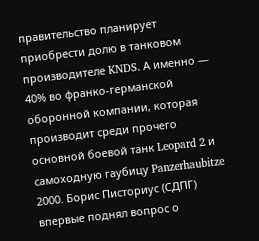правительство планирует приобрести долю в танковом производителе KNDS. А именно — 40% во франко-германской оборонной компании, которая производит среди прочего основной боевой танк Leopard 2 и самоходную гаубицу Panzerhaubitze 2000. Борис Писториус (СДПГ) впервые поднял вопрос о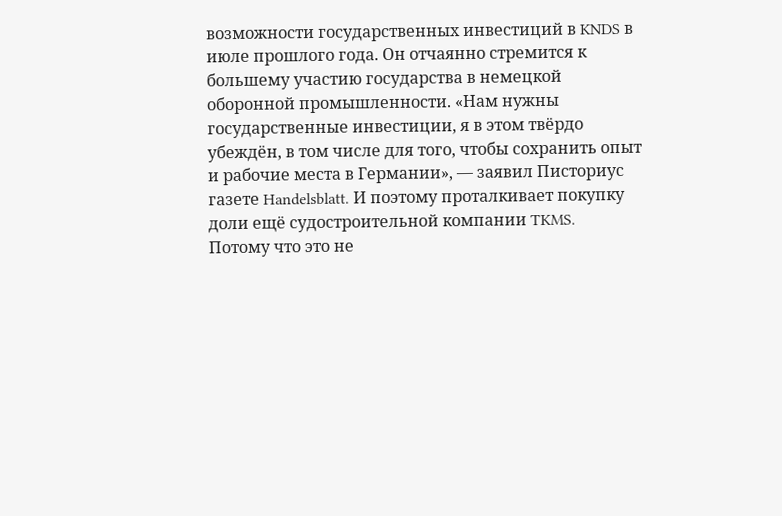возможности государственных инвестиций в KNDS в июле прошлого года. Он отчаянно стремится к большему участию государства в немецкой оборонной промышленности. «Нам нужны государственные инвестиции, я в этом твёрдо убеждён, в том числе для того, чтобы сохранить опыт и рабочие места в Германии», — заявил Писториус газете Handelsblatt. И поэтому проталкивает покупку доли ещё судостроительной компании TKMS.
Потому что это не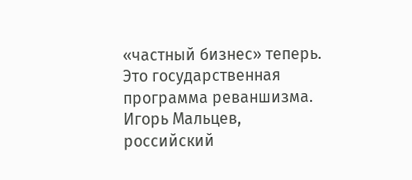«частный бизнес» теперь. Это государственная программа реваншизма.
Игорь Мальцев, российский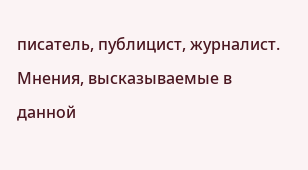писатель, публицист, журналист.
Мнения, высказываемые в данной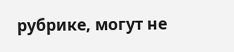рубрике, могут не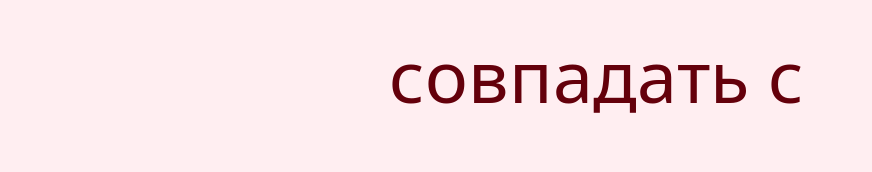совпадать с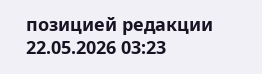позицией редакции
22.05.2026 03:23